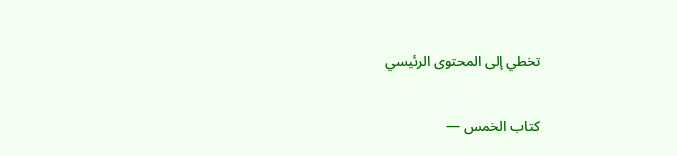تخطي إلى المحتوى الرئيسي

كتاب الخمس —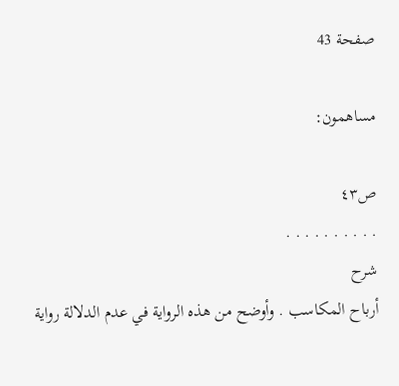صفحة 43

مساهمون:

ص٤٣
. . . . . . . . . .
شرح
أرباح المكاسب . وأوضح من هذه الرواية في عدم الدلالة رواية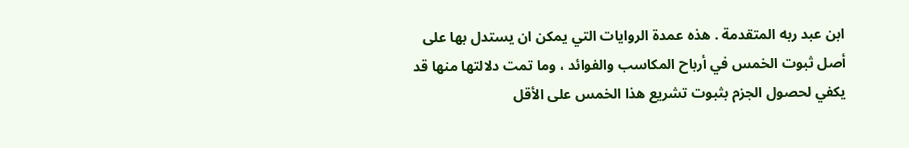ابن عبد ربه المتقدمة . هذه عمدة الروايات التي يمكن ان يستدل بها على أصل ثبوت الخمس في أرباح المكاسب والفوائد ، وما تمت دلالتها منها قد يكفي لحصول الجزم بثبوت تشريع هذا الخمس على الأقل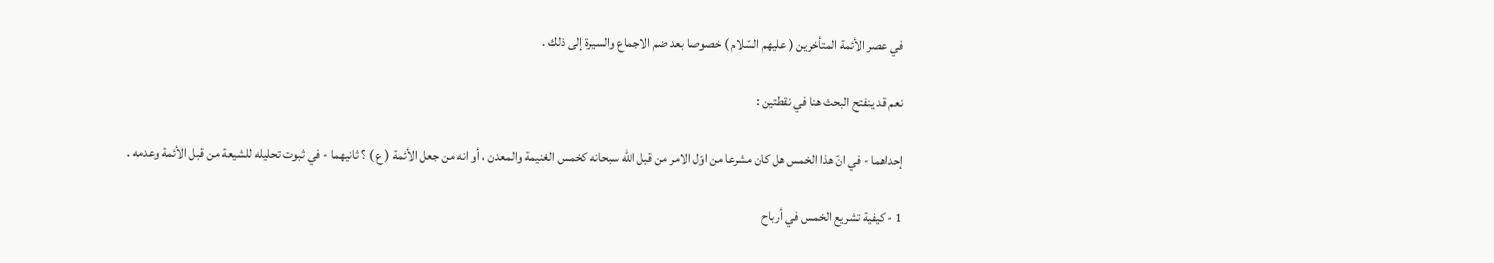في عصر الأئمة المتأخرين ( عليهم السّلام ) خصوصا بعد ضم الاجماع والسيرة إلى ذلك .

نعم قد ينفتح البحث هنا في نقطتين :

إحداهما - في انّ هذا الخمس هل كان مشرعا من اوّل الامر من قبل اللّه سبحانه كخمس الغنيمة والمعدن ، أو انه من جعل الأئمة ( ع ) ؟ ثانيهما - في ثبوت تحليله للشيعة من قبل الأئمة وعدمه .

1 - كيفية تشريع الخمس في أرباح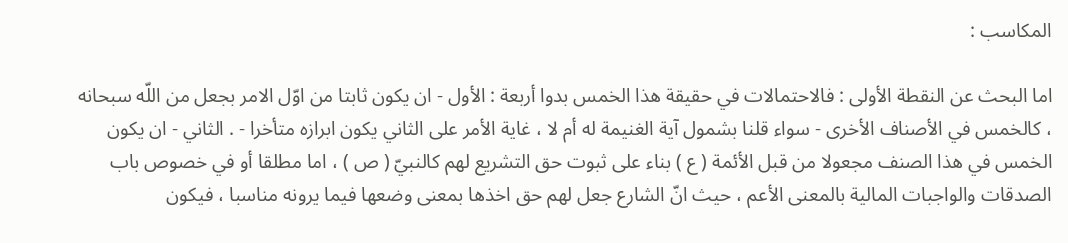المكاسب :

اما البحث عن النقطة الأولى : فالاحتمالات في حقيقة هذا الخمس بدوا أربعة : الأول - ان يكون ثابتا من اوّل الامر بجعل من اللّه سبحانه ، كالخمس في الأصناف الأخرى - سواء قلنا بشمول آية الغنيمة له أم لا ، غاية الأمر على الثاني يكون ابرازه متأخرا - . الثاني - ان يكون الخمس في هذا الصنف مجعولا من قبل الأئمة ( ع ) بناء على ثبوت حق التشريع لهم كالنبيّ ( ص ) ، اما مطلقا أو في خصوص باب الصدقات والواجبات المالية بالمعنى الأعم ، حيث انّ الشارع جعل لهم حق اخذها بمعنى وضعها فيما يرونه مناسبا ، فيكون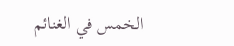الخمس في الغنائم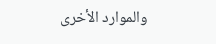والموارد الأخرى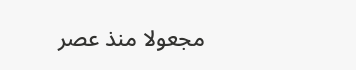مجعولا منذ عصر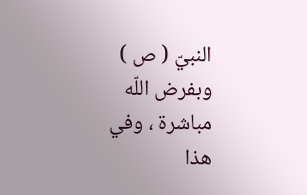النبيّ ( ص ) وبفرض اللّه مباشرة ، وفي هذا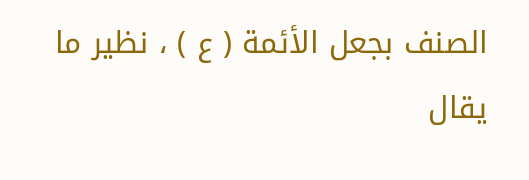الصنف بجعل الأئمة ( ع ) ، نظير ما يقال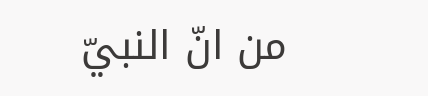من انّ النبيّ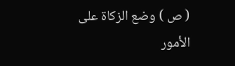( ص ) وضع الزكاة على الأمور